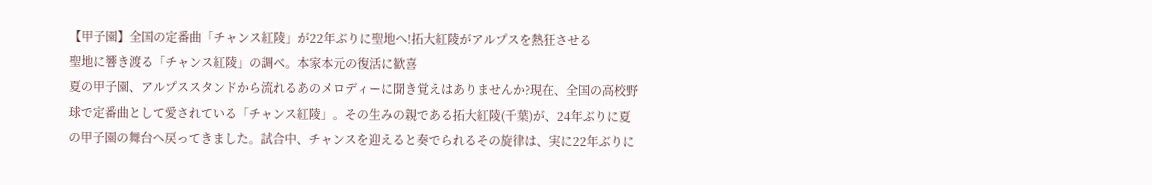【甲子園】全国の定番曲「チャンス紅陵」が22年ぶりに聖地へ!拓大紅陵がアルプスを熱狂させる
聖地に響き渡る「チャンス紅陵」の調べ。本家本元の復活に歓喜
夏の甲子園、アルプススタンドから流れるあのメロディーに聞き覚えはありませんか?現在、全国の高校野球で定番曲として愛されている「チャンス紅陵」。その生みの親である拓大紅陵(千葉)が、24年ぶりに夏の甲子園の舞台へ戻ってきました。試合中、チャンスを迎えると奏でられるその旋律は、実に22年ぶりに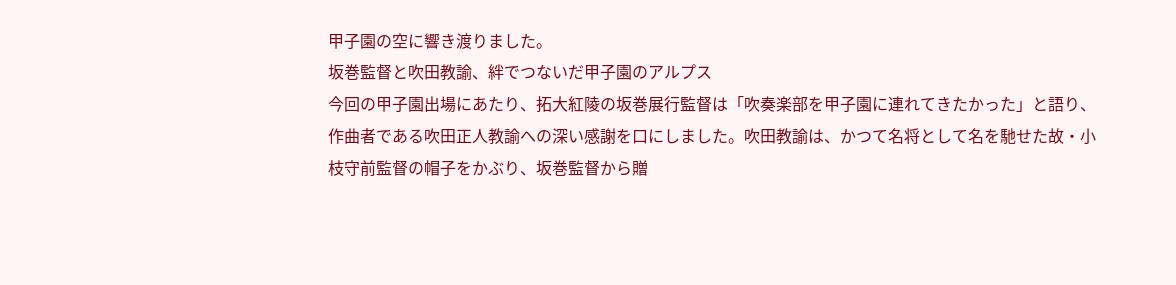甲子園の空に響き渡りました。
坂巻監督と吹田教諭、絆でつないだ甲子園のアルプス
今回の甲子園出場にあたり、拓大紅陵の坂巻展行監督は「吹奏楽部を甲子園に連れてきたかった」と語り、作曲者である吹田正人教諭への深い感謝を口にしました。吹田教諭は、かつて名将として名を馳せた故・小枝守前監督の帽子をかぶり、坂巻監督から贈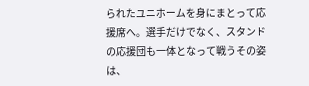られたユニホームを身にまとって応援席へ。選手だけでなく、スタンドの応援団も一体となって戦うその姿は、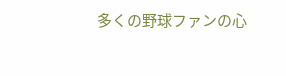多くの野球ファンの心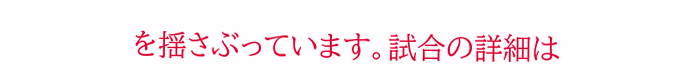を揺さぶっています。試合の詳細は